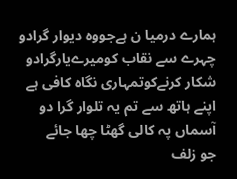ہمارے درمیا ن ہےجووہ دیوار گرادو
چہرے سے نقاب کومیرےیارگرادو
شکار کرنےکوتمہاری نگاہ کافی ہے
اپنے ہاتھ سے تم یہ تلوار گرا دو
آسماں پہ کالی گھٹا چھا جائے
جو زلف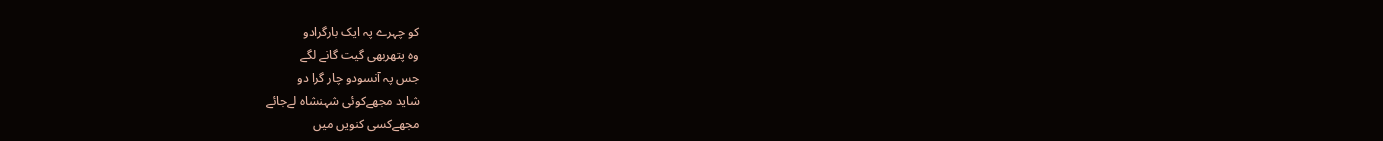کو چہرے پہ ایک بارگرادو
وہ پتھربھی گیت گانے لگے
جس پہ آنسودو چار گرا دو
شاید مجھےکوئی شہنشاہ لےجائے
مجھےکسی کنویں میں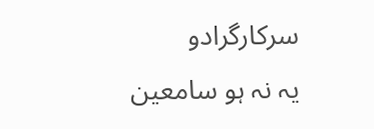سرکارگرادو
یہ نہ ہو سامعین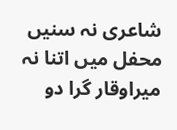شاعری نہ سنیں
محفل میں اتنا نہ میراوقار گرا دو